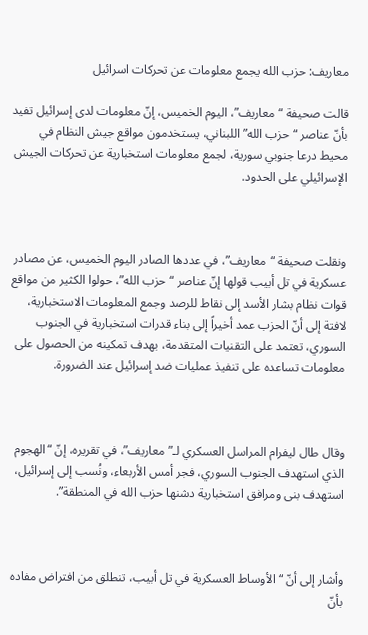معاريف: حزب الله يجمع معلومات عن تحركات اسرائيل

قالت صحيفة “معاريف”، اليوم الخميس، إنّ معلومات لدى إسرائيل تفيد بأنّ عناصر “حزب الله” اللبناني، يستخدمون مواقع جيش النظام في محيط درعا جنوبي سورية، لجمع معلومات استخبارية عن تحركات الجيش الإسرائيلي على الحدود.



ونقلت صحيفة “معاريف”، في عددها الصادر اليوم الخميس، عن مصادر عسكرية في تل أبيب قولها إنّ عناصر “حزب الله”، حولوا الكثير من مواقع قوات نظام بشار الأسد إلى نقاط للرصد وجمع المعلومات الاستخبارية، لافتة إلى أنّ الحزب عمد أخيراً إلى بناء قدرات استخبارية في الجنوب السوري، تعتمد على التقنيات المتقدمة، بهدف تمكينه من الحصول على معلومات تساعده على تنفيذ عمليات ضد إسرائيل عند الضرورة.



وقال طال ليفرام المراسل العسكري لـ”معاريف”، في تقريره، إنّ “الهجوم الذي استهدف الجنوب السوري، فجر أمس الأربعاء، ونُسب إلى إسرائيل، استهدف بنى ومرافق استخبارية دشنها حزب الله في المنطقة”.



وأشار إلى أنّ “الأوساط العسكرية في تل أبيب، تنطلق من افتراض مفاده بأنّ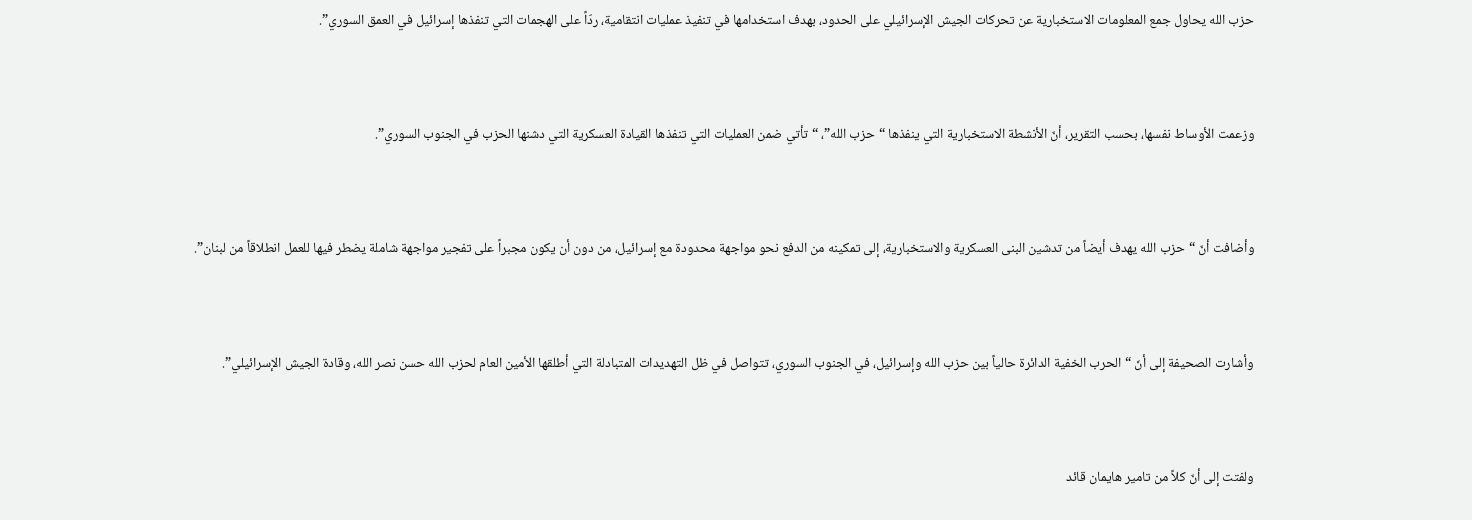حزب الله يحاول جمع المعلومات الاستخبارية عن تحركات الجيش الإسرائيلي على الحدود، بهدف استخدامها في تنفيذ عمليات انتقامية، ردّاً على الهجمات التي تنفذها إسرائيل في العمق السوري”.



وزعمت الأوساط نفسها، بحسب التقرير، أنّ الأنشطة الاستخبارية التي ينفذها “حزب الله”، “تأتي ضمن العمليات التي تنفذها القيادة العسكرية التي دشنها الحزب في الجنوب السوري”.



وأضافت أنّ “حزب الله يهدف أيضاً من تدشين البنى العسكرية والاستخبارية، إلى تمكينه من الدفع نحو مواجهة محدودة مع إسرائيل، من دون أن يكون مجبراً على تفجير مواجهة شاملة يضطر فيها للعمل انطلاقاً من لبنان”.



وأشارت الصحيفة إلى أنّ “الحرب الخفية الدائرة حالياً بين حزب الله وإسرائيل، في الجنوب السوري، تتواصل في ظل التهديدات المتبادلة التي أطلقها الأمين العام لحزب الله حسن نصر الله، وقادة الجيش الإسرائيلي”.



ولفتت إلى أنّ كلاً من تامير هايمان قائد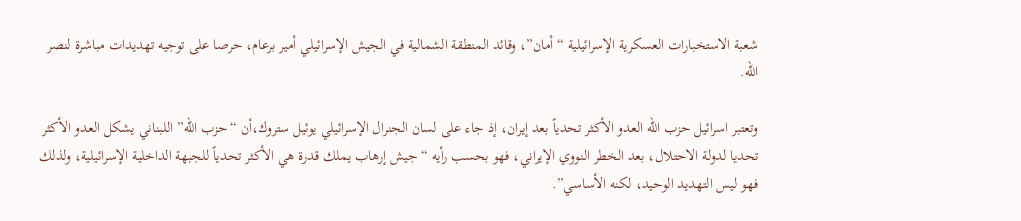شعبة الاستخبارات العسكرية الإسرائيلية “أمان”، وقائد المنطقة الشمالية في الجيش الإسرائيلي أمير برعام، حرصا على توجيه تهديدات مباشرة لنصر الله.

وتعتبر اسرائيل حزب الله العدو الأكثر تحدياً بعد إيران، إذ جاء على لسان الجنرال الإسرائيلي يوئيل ستروك،أن “حزب الله” اللبناني يشكل العدو الأكثر تحديا لدولة الاحتلال، بعد الخطر النووي الإيراني، فهو بحسب رأيه “جيش إرهاب يملك قدرة هي الأكثر تحدياً للجبهة الداخلية الإسرائيلية، ولذلك فهو ليس التهديد الوحيد، لكنه الأساسي”.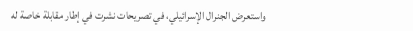واستعرض الجنرال الإسرائيلي، في تصريحات نشرت في إطار مقابلة خاصة له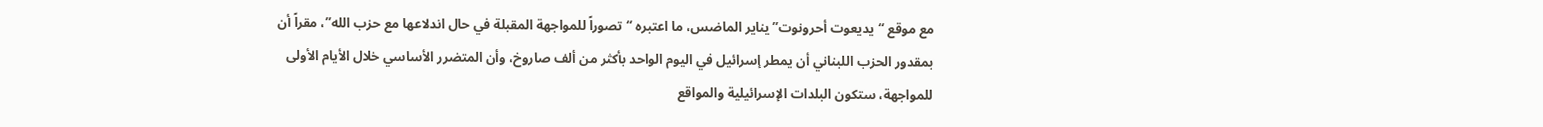مع موقع “يديعوت أحرونوت”يناير الماضس، ما اعتبره “تصوراً للمواجهة المقبلة في حال اندلاعها مع حزب الله”، مقراً أن بمقدور الحزب اللبناني أن يمطر إسرائيل في اليوم الواحد بأكثر من ألف صاروخ، وأن المتضرر الأساسي خلال الأيام الأولى للمواجهة، ستكون البلدات الإسرائيلية والمواقع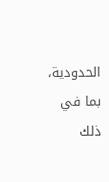الحدودية، بما في ذلك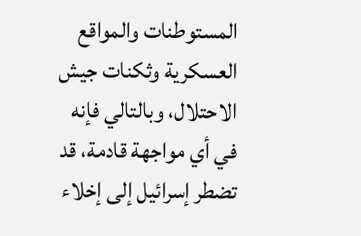المستوطنات والمواقع العسكرية وثكنات جيش الاحتلال، وبالتالي فإنه في أي مواجهة قادمة، قد تضطر إسرائيل إلى إخلاء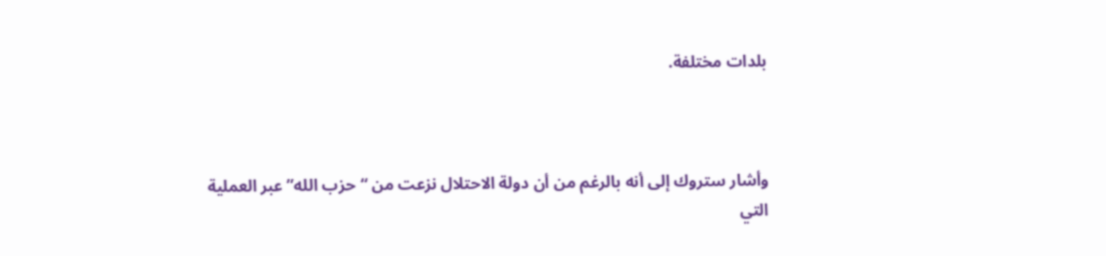بلدات مختلفة.



وأشار ستروك إلى أنه بالرغم من أن دولة الاحتلال نزعت من “حزب الله” عبر العملية التي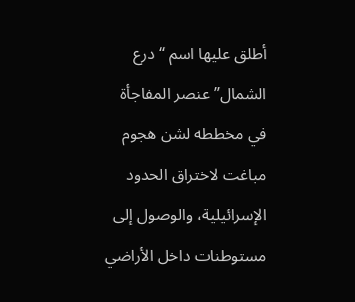أطلق عليها اسم “درع الشمال” عنصر المفاجأة في مخططه لشن هجوم مباغت لاختراق الحدود الإسرائيلية، والوصول إلى مستوطنات داخل الأراضي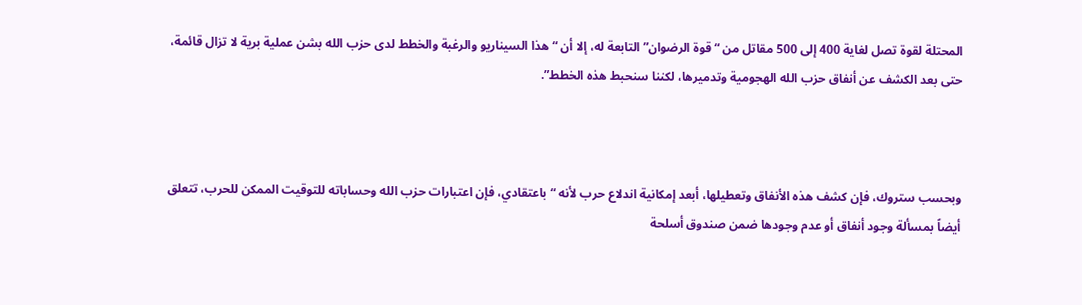المحتلة لقوة تصل لغاية 400 إلى 500 مقاتل من “قوة الرضوان” التابعة له، إلا أن “هذا السيناريو والرغبة والخطط لدى حزب الله بشن عملية برية لا تزال قائمة، حتى بعد الكشف عن أنفاق حزب الله الهجومية وتدميرها، لكننا سنحبط هذه الخطط”.



وبحسب ستروك، فإن كشف هذه الأنفاق وتعطيلها، أبعد إمكانية اندلاع حرب لأنه “باعتقادي، فإن اعتبارات حزب الله وحساباته للتوقيت الممكن للحرب، تتعلق أيضاً بمسألة وجود أنفاق أو عدم وجودها ضمن صندوق أسلحة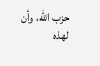حزب الله، وأن لهذه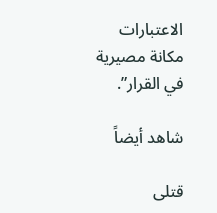الاعتبارات مكانة مصيرية في القرار”.

شاهد أيضاً

قتلى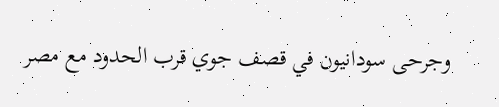وجرحى سودانيون في قصف جوي قرب الحدود مع مصر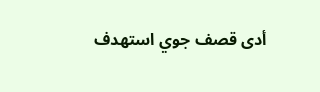أدى قصف جوي استهدف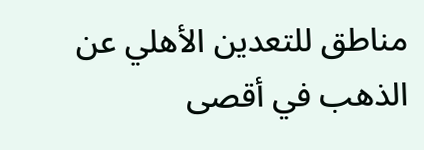مناطق للتعدين الأهلي عن الذهب في أقصى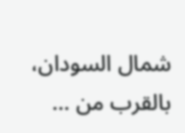شمال السودان، بالقرب من …